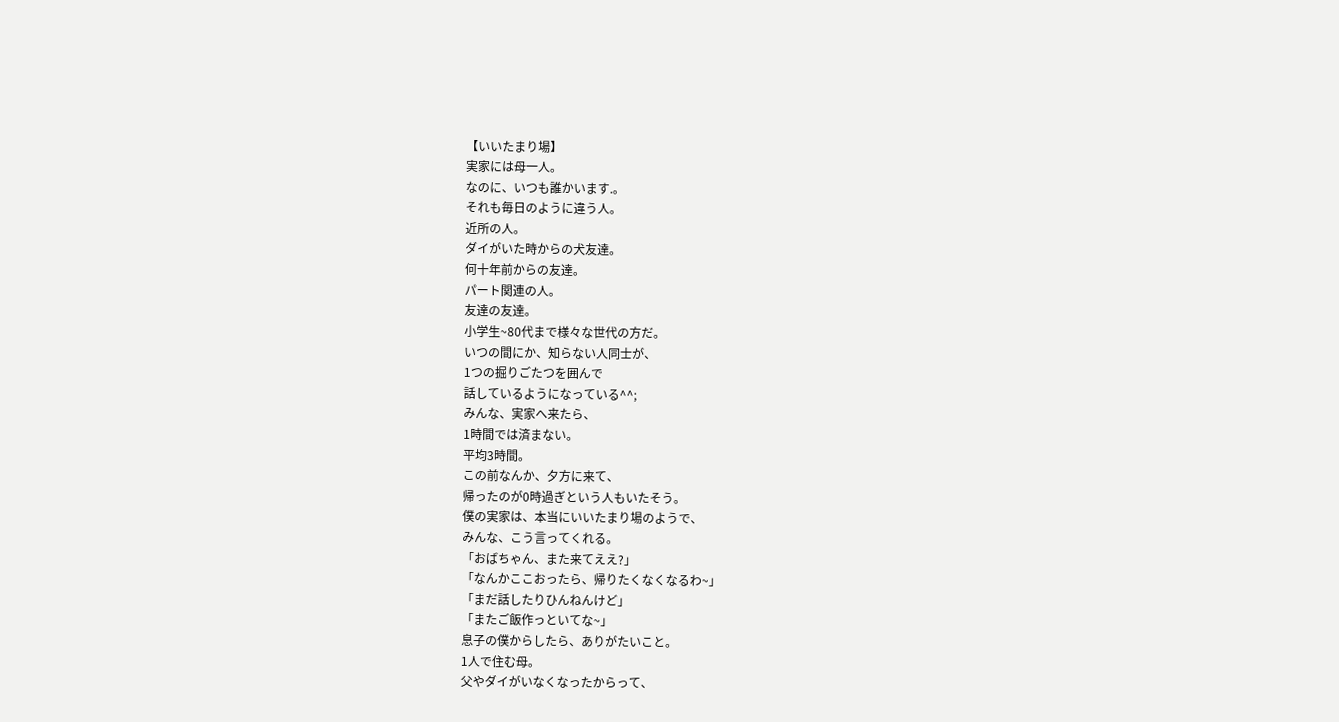【いいたまり場】
実家には母一人。
なのに、いつも誰かいます.。
それも毎日のように違う人。
近所の人。
ダイがいた時からの犬友達。
何十年前からの友達。
パート関連の人。
友達の友達。
小学生~80代まで様々な世代の方だ。
いつの間にか、知らない人同士が、
1つの掘りごたつを囲んで
話しているようになっている^^;
みんな、実家へ来たら、
1時間では済まない。
平均3時間。
この前なんか、夕方に来て、
帰ったのが0時過ぎという人もいたそう。
僕の実家は、本当にいいたまり場のようで、
みんな、こう言ってくれる。
「おばちゃん、また来てええ?」
「なんかここおったら、帰りたくなくなるわ~」
「まだ話したりひんねんけど」
「またご飯作っといてな~」
息子の僕からしたら、ありがたいこと。
1人で住む母。
父やダイがいなくなったからって、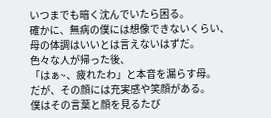いつまでも暗く沈んでいたら困る。
確かに、無病の僕には想像できないくらい、
母の体調はいいとは言えないはずだ。
色々な人が帰った後、
「はぁ~、疲れたわ」と本音を漏らす母。
だが、その顔には充実感や笑顔がある。
僕はその言葉と顔を見るたび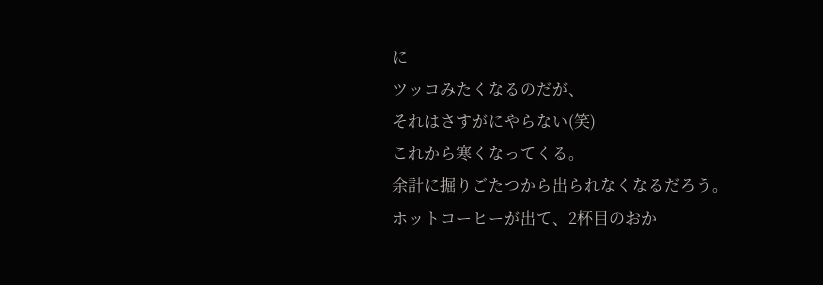に
ツッコみたくなるのだが、
それはさすがにやらない(笑)
これから寒くなってくる。
余計に掘りごたつから出られなくなるだろう。
ホットコーヒーが出て、2杯目のおか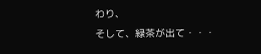わり、
そして、緑茶が出て・・・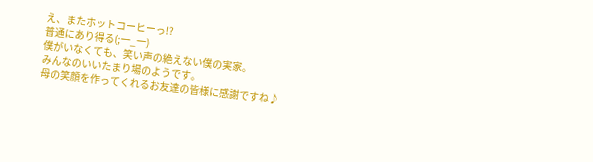え、またホットコーヒーっ!?
普通にあり得る(;一_一)
僕がいなくても、笑い声の絶えない僕の実家。
みんなのいいたまり場のようです。
母の笑顔を作ってくれるお友達の皆様に感謝ですね♪